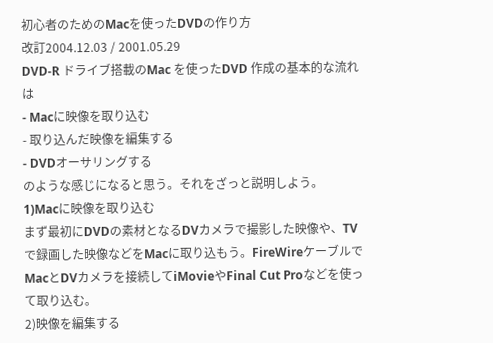初心者のためのMacを使ったDVDの作り方
改訂2004.12.03 / 2001.05.29
DVD-R ドライブ搭載のMac を使ったDVD 作成の基本的な流れは
- Macに映像を取り込む
- 取り込んだ映像を編集する
- DVDオーサリングする
のような感じになると思う。それをざっと説明しよう。
1)Macに映像を取り込む
まず最初にDVDの素材となるDVカメラで撮影した映像や、TVで録画した映像などをMacに取り込もう。FireWireケーブルでMacとDVカメラを接続してiMovieやFinal Cut Proなどを使って取り込む。
2)映像を編集する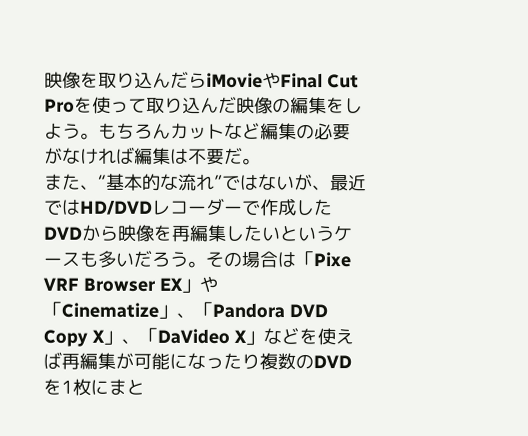映像を取り込んだらiMovieやFinal Cut Proを使って取り込んだ映像の編集をしよう。もちろんカットなど編集の必要がなければ編集は不要だ。
また、“基本的な流れ”ではないが、最近ではHD/DVDレコーダーで作成したDVDから映像を再編集したいというケースも多いだろう。その場合は「Pixe VRF Browser EX」や「Cinematize」、「Pandora DVD Copy X」、「DaVideo X」などを使えば再編集が可能になったり複数のDVDを1枚にまと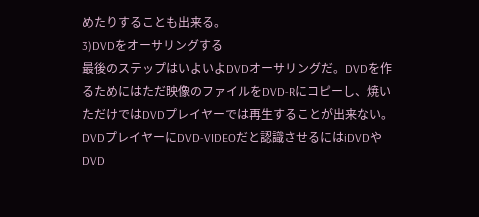めたりすることも出来る。
3)DVDをオーサリングする
最後のステップはいよいよDVDオーサリングだ。DVDを作るためにはただ映像のファイルをDVD-Rにコピーし、焼いただけではDVDプレイヤーでは再生することが出来ない。DVDプレイヤーにDVD-VIDEOだと認識させるにはiDVDやDVD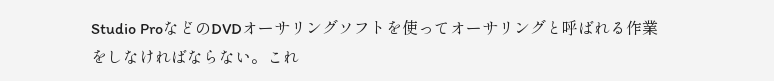Studio ProなどのDVDオーサリングソフトを使ってオーサリングと呼ばれる作業をしなければならない。これ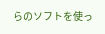らのソフトを使っ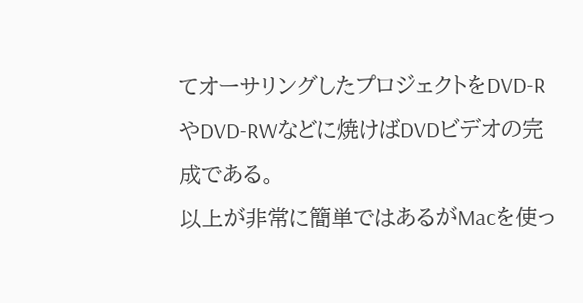てオーサリングしたプロジェクトをDVD-RやDVD-RWなどに焼けばDVDビデオの完成である。
以上が非常に簡単ではあるがMacを使っ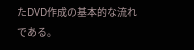たDVD作成の基本的な流れである。